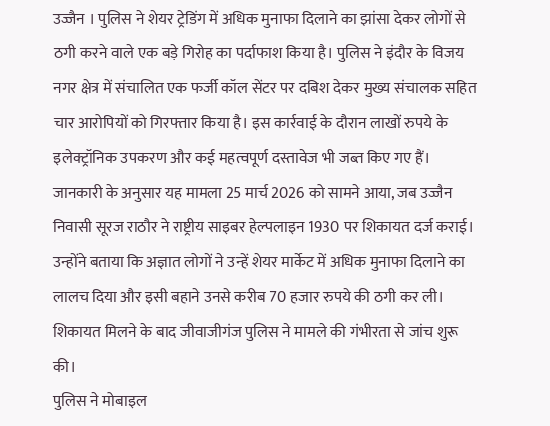उज्जैन । पुलिस ने शेयर ट्रेडिंग में अधिक मुनाफा दिलाने का झांसा देकर लोगों से ठगी करने वाले एक बड़े गिरोह का पर्दाफाश किया है। पुलिस ने इंदौर के विजय नगर क्षेत्र में संचालित एक फर्जी कॉल सेंटर पर दबिश देकर मुख्य संचालक सहित चार आरोपियों को गिरफ्तार किया है। इस कार्रवाई के दौरान लाखों रुपये के इलेक्ट्रॉनिक उपकरण और कई महत्वपूर्ण दस्तावेज भी जब्त किए गए हैं।
जानकारी के अनुसार यह मामला 25 मार्च 2026 को सामने आया, जब उज्जैन निवासी सूरज राठौर ने राष्ट्रीय साइबर हेल्पलाइन 1930 पर शिकायत दर्ज कराई। उन्होंने बताया कि अज्ञात लोगों ने उन्हें शेयर मार्केट में अधिक मुनाफा दिलाने का लालच दिया और इसी बहाने उनसे करीब 70 हजार रुपये की ठगी कर ली। शिकायत मिलने के बाद जीवाजीगंज पुलिस ने मामले की गंभीरता से जांच शुरू की।
पुलिस ने मोबाइल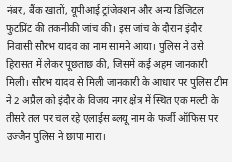नंबर, बैंक खातों, यूपीआई ट्रांजेक्शन और अन्य डिजिटल फुटप्रिंट की तकनीकी जांच की। इस जांच के दौरान इंदौर निवासी सौरभ यादव का नाम सामने आया। पुलिस ने उसे हिरासत में लेकर पूछताछ की, जिसमें कई अहम जानकारी मिली। सौरभ यादव से मिली जानकारी के आधार पर पुलिस टीम ने 2 अप्रैल को इंदौर के विजय नगर क्षेत्र में स्थित एक मल्टी के तीसरे तल पर चल रहे एलाईस ब्लयू नाम के फर्जी ऑफिस पर उज्जैन पुलिस ने छापा मारा।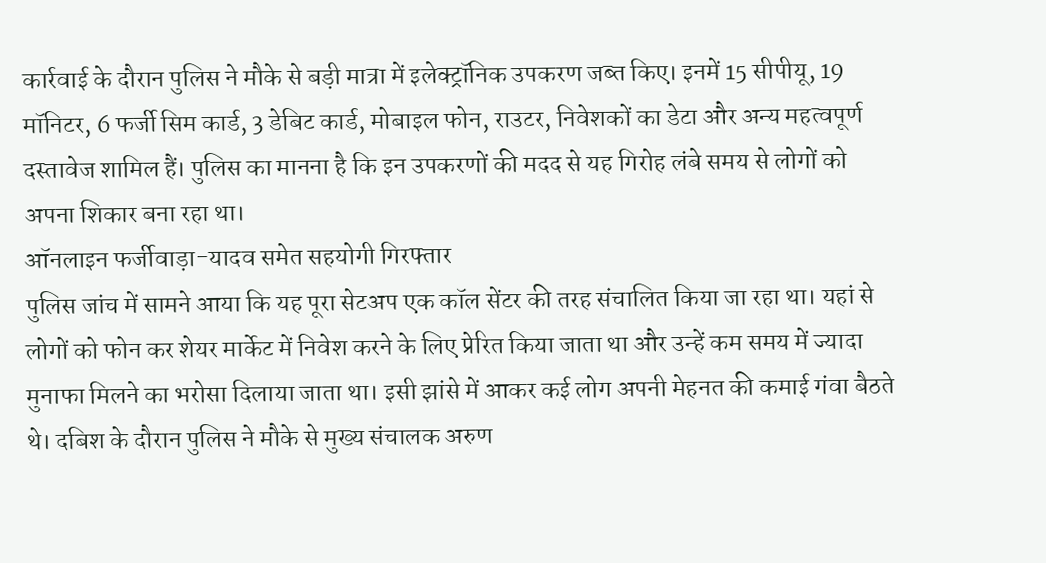कार्रवाई के दौरान पुलिस ने मौके से बड़ी मात्रा में इलेक्ट्रॉनिक उपकरण जब्त किए। इनमें 15 सीपीयू, 19 मॉनिटर, 6 फर्जी सिम कार्ड, 3 डेबिट कार्ड, मोबाइल फोन, राउटर, निवेशकों का डेटा और अन्य महत्वपूर्ण दस्तावेज शामिल हैं। पुलिस का मानना है कि इन उपकरणों की मदद से यह गिरोह लंबे समय से लोगों को अपना शिकार बना रहा था।
ऑनलाइन फर्जीवाड़ा-यादव समेत सहयोगी गिरफ्तार
पुलिस जांच में सामने आया कि यह पूरा सेटअप एक कॉल सेंटर की तरह संचालित किया जा रहा था। यहां से लोगों को फोन कर शेयर मार्केट में निवेश करने के लिए प्रेरित किया जाता था और उन्हें कम समय में ज्यादा मुनाफा मिलने का भरोसा दिलाया जाता था। इसी झांसे में आकर कई लोग अपनी मेहनत की कमाई गंवा बैठते थे। दबिश के दौरान पुलिस ने मौके से मुख्य संचालक अरुण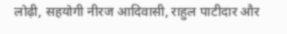लोढ़ी, सहयोगी नीरज आदिवासी, राहुल पाटीदार और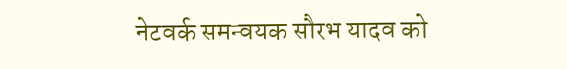नेटवर्क समन्वयक सौरभ यादव को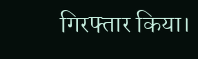गिरफ्तार किया।